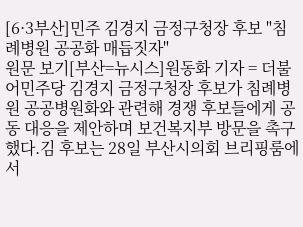[6·3부산]민주 김경지 금정구청장 후보 "침례병원 공공화 매듭짓자"
원문 보기[부산=뉴시스]원동화 기자 = 더불어민주당 김경지 금정구청장 후보가 침례병원 공공병원화와 관련해 경쟁 후보들에게 공동 대응을 제안하며 보건복지부 방문을 촉구했다.김 후보는 28일 부산시의회 브리핑룸에서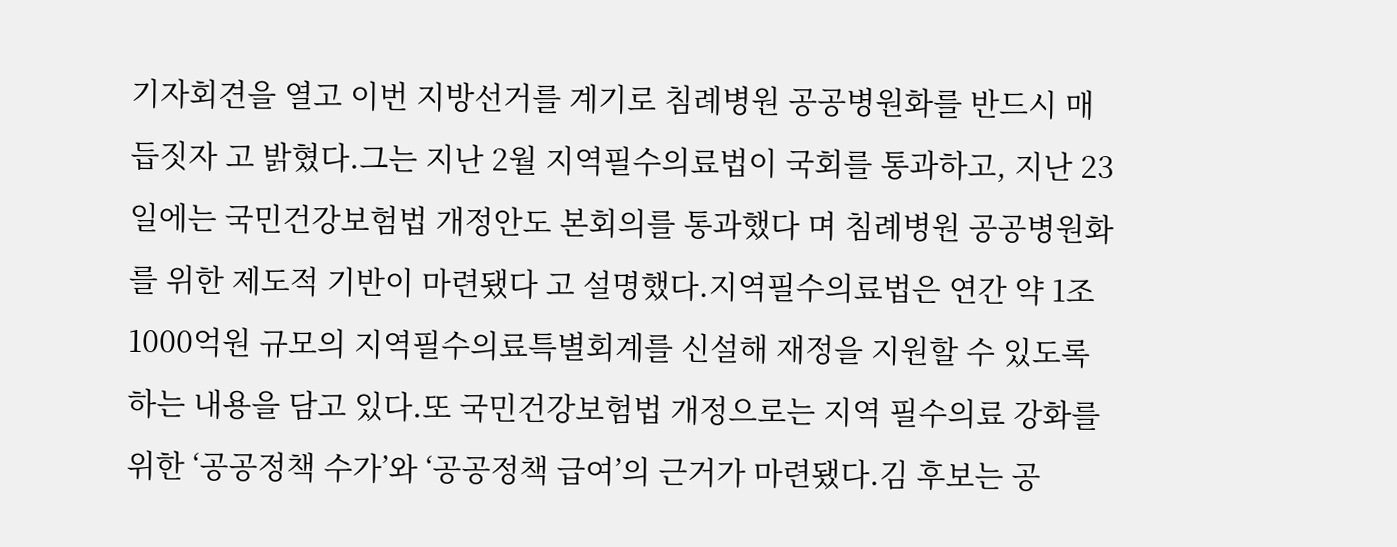기자회견을 열고 이번 지방선거를 계기로 침례병원 공공병원화를 반드시 매듭짓자 고 밝혔다.그는 지난 2월 지역필수의료법이 국회를 통과하고, 지난 23일에는 국민건강보험법 개정안도 본회의를 통과했다 며 침례병원 공공병원화를 위한 제도적 기반이 마련됐다 고 설명했다.지역필수의료법은 연간 약 1조1000억원 규모의 지역필수의료특별회계를 신설해 재정을 지원할 수 있도록 하는 내용을 담고 있다.또 국민건강보험법 개정으로는 지역 필수의료 강화를 위한 ‘공공정책 수가’와 ‘공공정책 급여’의 근거가 마련됐다.김 후보는 공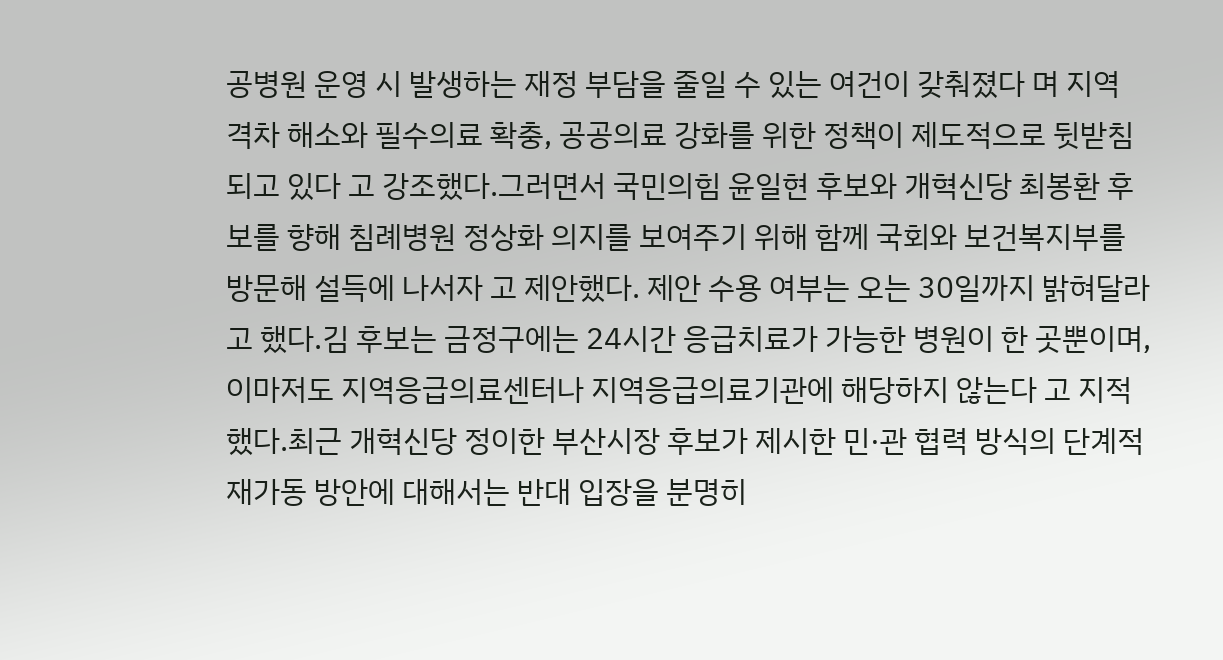공병원 운영 시 발생하는 재정 부담을 줄일 수 있는 여건이 갖춰졌다 며 지역 격차 해소와 필수의료 확충, 공공의료 강화를 위한 정책이 제도적으로 뒷받침되고 있다 고 강조했다.그러면서 국민의힘 윤일현 후보와 개혁신당 최봉환 후보를 향해 침례병원 정상화 의지를 보여주기 위해 함께 국회와 보건복지부를 방문해 설득에 나서자 고 제안했다. 제안 수용 여부는 오는 30일까지 밝혀달라고 했다.김 후보는 금정구에는 24시간 응급치료가 가능한 병원이 한 곳뿐이며, 이마저도 지역응급의료센터나 지역응급의료기관에 해당하지 않는다 고 지적했다.최근 개혁신당 정이한 부산시장 후보가 제시한 민·관 협력 방식의 단계적 재가동 방안에 대해서는 반대 입장을 분명히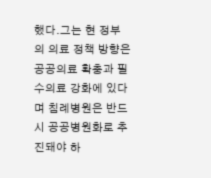했다.그는 현 정부의 의료 정책 방향은 공공의료 확충과 필수의료 강화에 있다 며 침례병원은 반드시 공공병원화로 추진돼야 하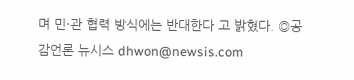며 민·관 협력 방식에는 반대한다 고 밝혔다. ◎공감언론 뉴시스 dhwon@newsis.com